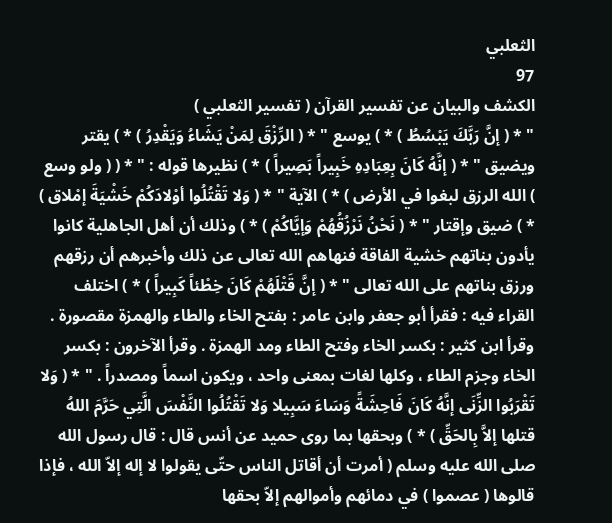الثعلبي
97
الكشف والبيان عن تفسير القرآن ( تفسير الثعلبي )
" * ( إنَّ رَبَّكَ يَبْسُطُ ) * ) يوسع " * ( الرِّزْقَ لِمَنْ يَشَاءُ وَيَقْدِرُ ) * ) يقتر ويضيق " * ( إنَّهُ كَانَ بِعِبَادِهِ خَبِيراً بَصِيراً ) * ) نظيرها قوله : " * ( ( ولو وسع ) الله الرزق لبغوا في الأرض ) * ) الآية " * ( وَلا تَقْتُلُوا أوْلادَكُمْ خَشْيَةَ إمْلاق ) * ) ضيق وإقتار " * ( نَحْنُ نَرْزُقُهُمْ وَإيَّاكُمْ ) * ) وذلك أن أهل الجاهلية كانوا يأدون بناتهم خشية الفاقة فنهاهم الله تعالى عن ذلك وأخبرهم أن رزقهم ورزق بناتهم على الله تعالى " * ( إنَّ قَتْلَهُمْ كَانَ خِطْئاً كَبِيراً ) * ) اختلف القراء فيه : فقرأ أبو جعفر وابن عامر : بفتح الخاء والطاء والهمزة مقصورة . وقرأ ابن كثير : بكسر الخاء وفتح الطاء ومد الهمزة . وقرأ الآخرون : بكسر الخاء وجزم الطاء ، وكلها لغات بمعنى واحد ، ويكون اسماً ومصدراً . " * ( وَلا تَقْرَبُوا الزِّنَى إنَّهُ كَانَ فَاحِشَةً وَسَاءَ سَبِيلا وَلا تَقْتُلُوا النَّفْسَ الَّتِي حَرَّمَ اللهُ قتلها إلاَّ بِالحَقِّ ) * ) وبحقها بما روى حميد عن أنس قال : قال رسول الله صلى الله عليه وسلم ( أمرت أن أقاتل الناس حتّى يقولوا لا إله إلاّ الله ، فإذا قالوها ( عصموا ) في دمائهم وأموالهم إلاّ بحقها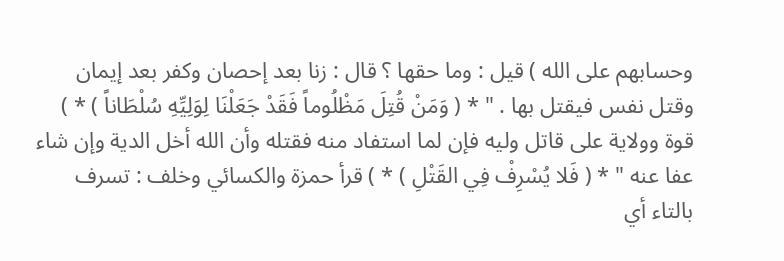وحسابهم على الله ) قيل : وما حقها ؟ قال : زنا بعد إحصان وكفر بعد إيمان وقتل نفس فيقتل بها . " * ( وَمَنْ قُتِلَ مَظْلُوماً فَقَدْ جَعَلْنَا لِوَلِيِّهِ سُلْطَاناً ) * ) قوة وولاية على قاتل وليه فإن لما استفاد منه فقتله وأن الله أخل الدية وإن شاء عفا عنه " * ( فَلا يُسْرِفْ فِي القَتْلِ ) * ) قرأ حمزة والكسائي وخلف : تسرف بالتاء أي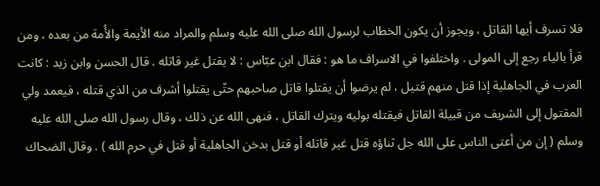فلا تسرف أيها القاتل ، ويجوز أن يكون الخطاب لرسول الله صلى الله عليه وسلم والمراد منه الأيمة والأُمة من بعده ، ومن قرأ بالياء رجع إلى المولى . واختلفوا في الاسراف ما هو : فقال ابن عبّاس : لا يقتل غير قاتله . قال الحسن وابن زيد : كانت العرب في الجاهلية إذا قتل منهم قتيل ، لم يرضوا أن يقتلوا قاتل صاحبهم حتّى يقتلوا أشرف من الذي قتله ، فيعمد ولي المقتول إلى الشريف من قبيلة القاتل فيقتله بوليه ويترك القاتل ، فنهى الله عن ذلك ، وقال رسول الله صلى الله عليه وسلم ( إن من أعتى الناس على الله جل ثناؤه قتل غير قاتله أو قتل بدخن الجاهلية أو قتل في حرم الله ) . وقال الضحاك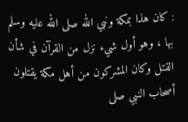: كان هذا بمكة ونبي الله صلى الله عليه وسلم بها ، وهو أول شيء نزل من القرآن في شأن القتل وكان المشركون من أهل مكة يقتلون أصحاب النبي صلى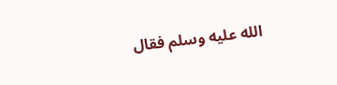الله عليه وسلم فقال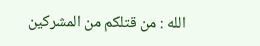الله : من قتلكم من المشركين